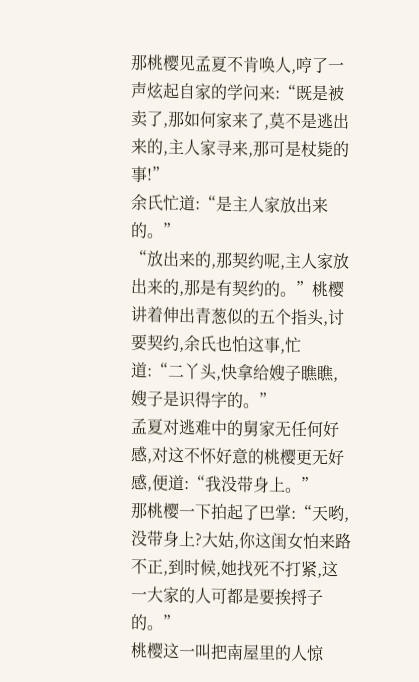那桃樱见孟夏不肯唤人,哼了一声炫起自家的学问来:“既是被卖了,那如何家来了,莫不是逃出来的,主人家寻来,那可是杖毙的事!”
余氏忙道:“是主人家放出来的。”
“放出来的,那契约呢,主人家放出来的,那是有契约的。”桃樱讲着伸出青葱似的五个指头,讨要契约,余氏也怕这事,忙道:“二丫头,快拿给嫂子瞧瞧,嫂子是识得字的。”
孟夏对逃难中的舅家无任何好感,对这不怀好意的桃樱更无好感,便道:“我没带身上。”
那桃樱一下拍起了巴掌:“天哟,没带身上?大姑,你这闺女怕来路不正,到时候,她找死不打紧,这一大家的人可都是要挨捋子的。”
桃樱这一叫把南屋里的人惊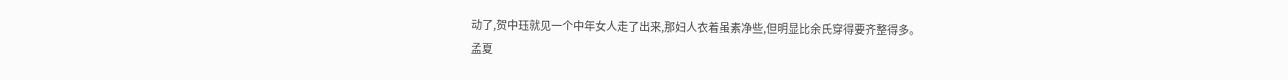动了,贺中珏就见一个中年女人走了出来,那妇人衣着虽素净些,但明显比余氏穿得要齐整得多。
孟夏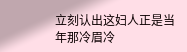立刻认出这妇人正是当年那冷眉冷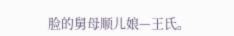脸的舅母顺儿娘—王氏。